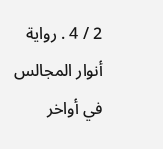2 / 4 . رواية أنوار المجالس
في أواخر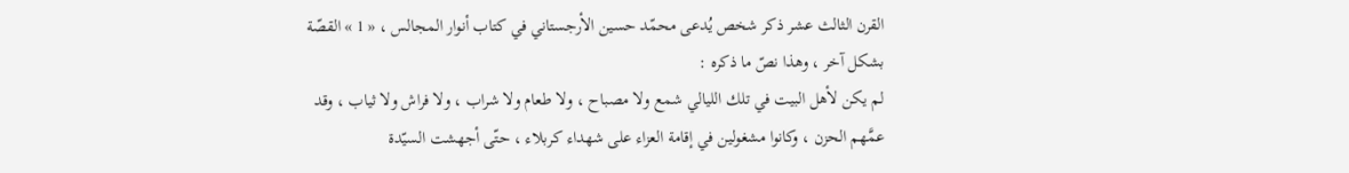القرن الثالث عشر ذكر شخص يُدعى محمّد حسين الأرجستاني في كتاب أنوار المجالس ، « 1 » القصّة بشكل آخر ، وهذا نصّ ما ذكره :
لم يكن لأهل البيت في تلك الليالي شمع ولا مصباح ، ولا طعام ولا شراب ، ولا فراش ولا ثياب ، وقد عمَّهم الحزن ، وكانوا مشغولين في إقامة العزاء على شهداء كربلاء ، حتّى أجهشت السيّدة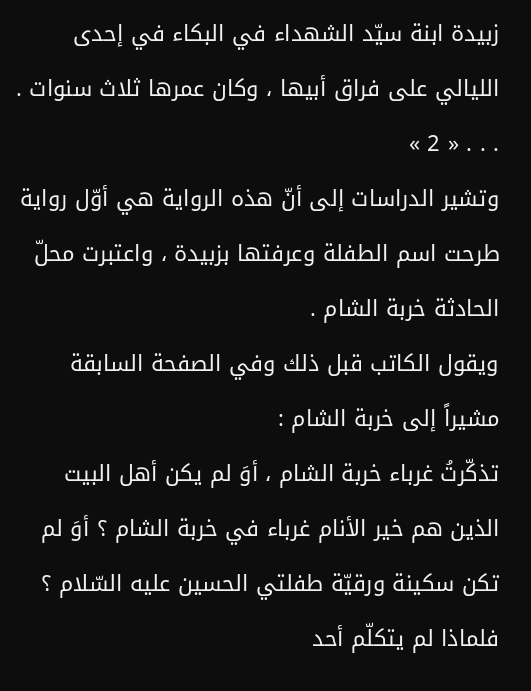زبيدة ابنة سيّد الشهداء في البكاء في إحدى الليالي على فراق أبيها ، وكان عمرها ثلاث سنوات . . . . « 2 »
وتشير الدراسات إلى أنّ هذه الرواية هي أوّل رواية طرحت اسم الطفلة وعرفتها بزبيدة ، واعتبرت محلّ الحادثة خربة الشام .
ويقول الكاتب قبل ذلك وفي الصفحة السابقة مشيراً إلى خربة الشام :
تذكّرتُ غرباء خربة الشام ، أوَ لم يكن أهل البيت الذين هم خير الأنام غرباء في خربة الشام ؟ أوَ لم تكن سكينة ورقيّة طفلتي الحسين عليه السّلام ؟ فلماذا لم يتكلّم أحد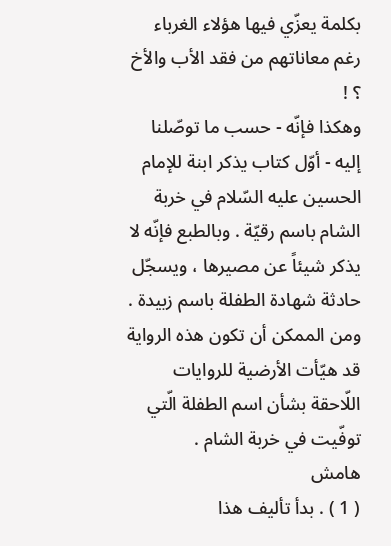بكلمة يعزّي فيها هؤلاء الغرباء رغم معاناتهم من فقد الأب والأخ ؟ !
وهكذا فإنّه - حسب ما توصّلنا إليه - أوّل كتاب يذكر ابنة للإمام الحسين عليه السّلام في خربة الشام باسم رقيّة . وبالطبع فإنّه لا يذكر شيئاً عن مصيرها ، ويسجّل حادثة شهادة الطفلة باسم زبيدة .
ومن الممكن أن تكون هذه الرواية قد هيّأت الأرضية للروايات اللّاحقة بشأن اسم الطفلة الّتي توفّيت في خربة الشام .
هامش
( 1 ) . بدأ تأليف هذا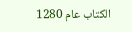الكتاب عام 1280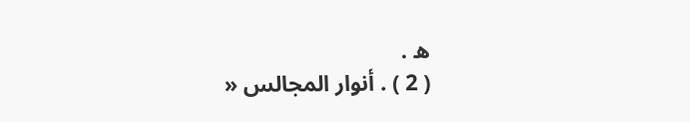ه .
( 2 ) . أنوار المجالس «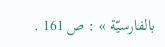بالفارسيّة » : ص 161 .